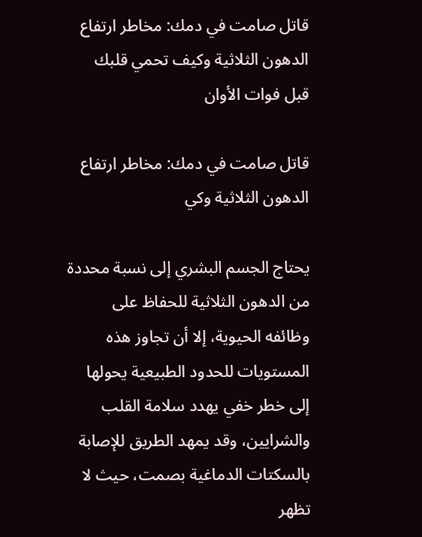قاتل صامت في دمك: مخاطر ارتفاع الدهون الثلاثية وكيف تحمي قلبك قبل فوات الأوان

قاتل صامت في دمك: مخاطر ارتفاع الدهون الثلاثية وكي

يحتاج الجسم البشري إلى نسبة محددة من الدهون الثلاثية للحفاظ على وظائفه الحيوية، إلا أن تجاوز هذه المستويات للحدود الطبيعية يحولها إلى خطر خفي يهدد سلامة القلب والشرايين، وقد يمهد الطريق للإصابة بالسكتات الدماغية بصمت، حيث لا تظهر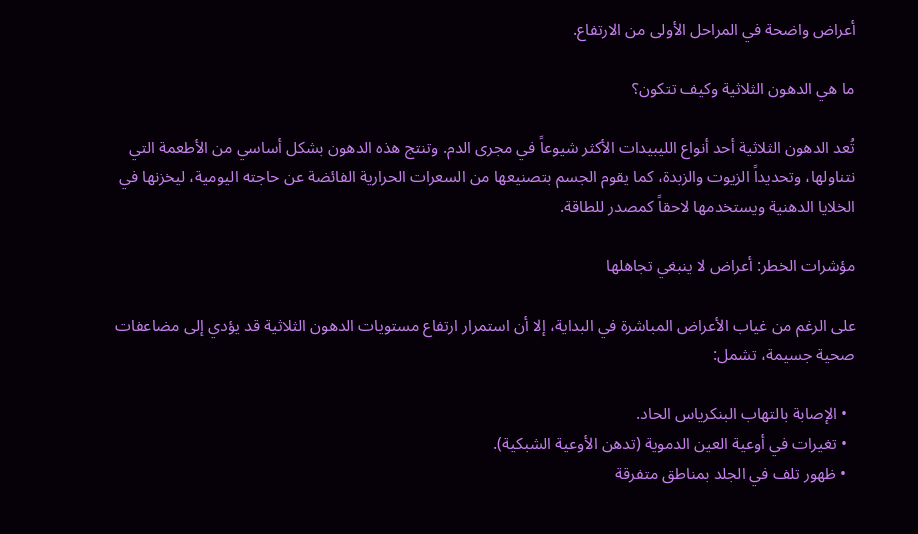أعراض واضحة في المراحل الأولى من الارتفاع.

ما هي الدهون الثلاثية وكيف تتكون؟

تُعد الدهون الثلاثية أحد أنواع الليبيدات الأكثر شيوعاً في مجرى الدم. وتنتج هذه الدهون بشكل أساسي من الأطعمة التي نتناولها، وتحديداً الزيوت والزبدة، كما يقوم الجسم بتصنيعها من السعرات الحرارية الفائضة عن حاجته اليومية، ليخزنها في الخلايا الدهنية ويستخدمها لاحقاً كمصدر للطاقة.

مؤشرات الخطر: أعراض لا ينبغي تجاهلها

على الرغم من غياب الأعراض المباشرة في البداية، إلا أن استمرار ارتفاع مستويات الدهون الثلاثية قد يؤدي إلى مضاعفات صحية جسيمة، تشمل:

  • الإصابة بالتهاب البنكرياس الحاد.
  • تغيرات في أوعية العين الدموية (تدهن الأوعية الشبكية).
  • ظهور تلف في الجلد بمناطق متفرقة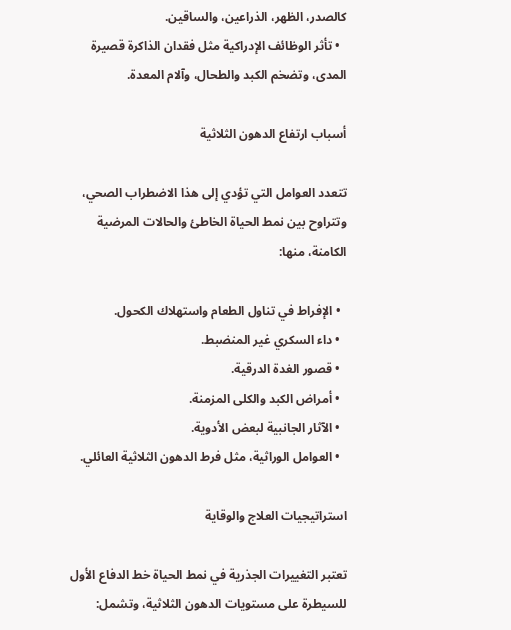كالصدر، الظهر، الذراعين، والساقين.
  • تأثر الوظائف الإدراكية مثل فقدان الذاكرة قصيرة المدى، وتضخم الكبد والطحال، وآلام المعدة.

أسباب ارتفاع الدهون الثلاثية

تتعدد العوامل التي تؤدي إلى هذا الاضطراب الصحي، وتتراوح بين نمط الحياة الخاطئ والحالات المرضية الكامنة، منها:

  • الإفراط في تناول الطعام واستهلاك الكحول.
  • داء السكري غير المنضبط.
  • قصور الغدة الدرقية.
  • أمراض الكبد والكلى المزمنة.
  • الآثار الجانبية لبعض الأدوية.
  • العوامل الوراثية، مثل فرط الدهون الثلاثية العائلي.

استراتيجيات العلاج والوقاية

تعتبر التغييرات الجذرية في نمط الحياة خط الدفاع الأول للسيطرة على مستويات الدهون الثلاثية، وتشمل: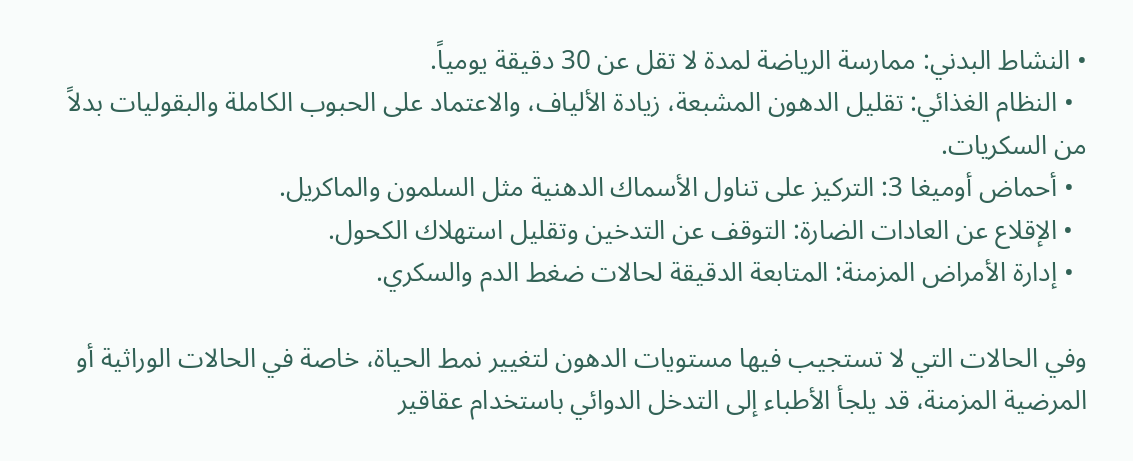• النشاط البدني: ممارسة الرياضة لمدة لا تقل عن 30 دقيقة يومياً.
  • النظام الغذائي: تقليل الدهون المشبعة، زيادة الألياف، والاعتماد على الحبوب الكاملة والبقوليات بدلاً من السكريات.
  • أحماض أوميغا 3: التركيز على تناول الأسماك الدهنية مثل السلمون والماكريل.
  • الإقلاع عن العادات الضارة: التوقف عن التدخين وتقليل استهلاك الكحول.
  • إدارة الأمراض المزمنة: المتابعة الدقيقة لحالات ضغط الدم والسكري.

وفي الحالات التي لا تستجيب فيها مستويات الدهون لتغيير نمط الحياة، خاصة في الحالات الوراثية أو المرضية المزمنة، قد يلجأ الأطباء إلى التدخل الدوائي باستخدام عقاقير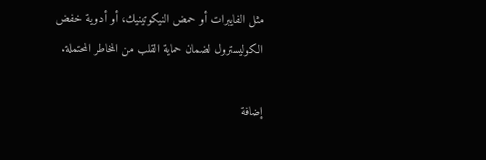مثل الفايبرات أو حمض النيكوتينيك، أو أدوية خفض الكوليسترول لضمان حماية القلب من المخاطر المحتملة.

إضافة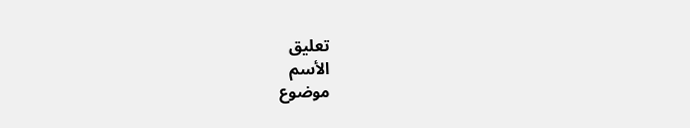تعليق
الأسم
موضوع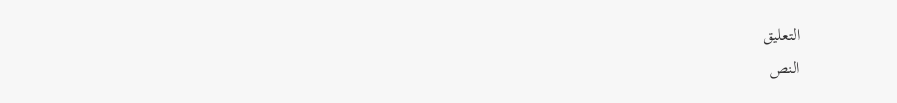التعليق
النص